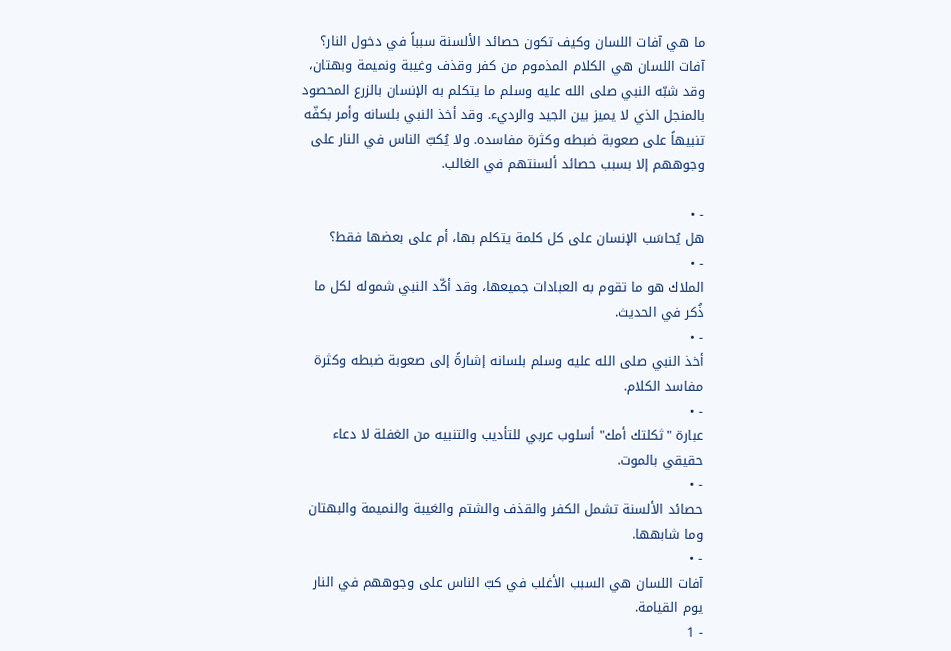ما هي آفات اللسان وكيف تكون حصائد الألسنة سبباً في دخول النار؟
آفات اللسان هي الكلام المذموم من كفر وقذف وغيبة ونميمة وبهتان، وقد شبّه النبي صلى الله عليه وسلم ما يتكلم به الإنسان بالزرع المحصود بالمنجل الذي لا يميز بين الجيد والرديء. وقد أخذ النبي بلسانه وأمر بكفّه تنبيهاً على صعوبة ضبطه وكثرة مفاسده. ولا يُكبّ الناس في النار على وجوههم إلا بسبب حصائد ألسنتهم في الغالب.

- •
هل يُحاسَب الإنسان على كل كلمة يتكلم بها، أم على بعضها فقط؟
- •
الملاك هو ما تقوم به العبادات جميعها، وقد أكّد النبي شموله لكل ما ذُكر في الحديث.
- •
أخذ النبي صلى الله عليه وسلم بلسانه إشارةً إلى صعوبة ضبطه وكثرة مفاسد الكلام.
- •
عبارة "ثكلتك أمك" أسلوب عربي للتأديب والتنبيه من الغفلة لا دعاء حقيقي بالموت.
- •
حصائد الألسنة تشمل الكفر والقذف والشتم والغيبة والنميمة والبهتان وما شابهها.
- •
آفات اللسان هي السبب الأغلب في كبّ الناس على وجوههم في النار يوم القيامة.
- 1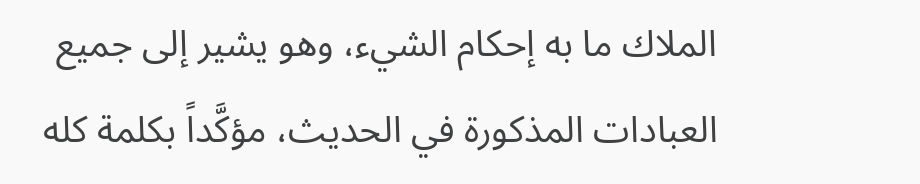الملاك ما به إحكام الشيء، وهو يشير إلى جميع العبادات المذكورة في الحديث، مؤكَّداً بكلمة كله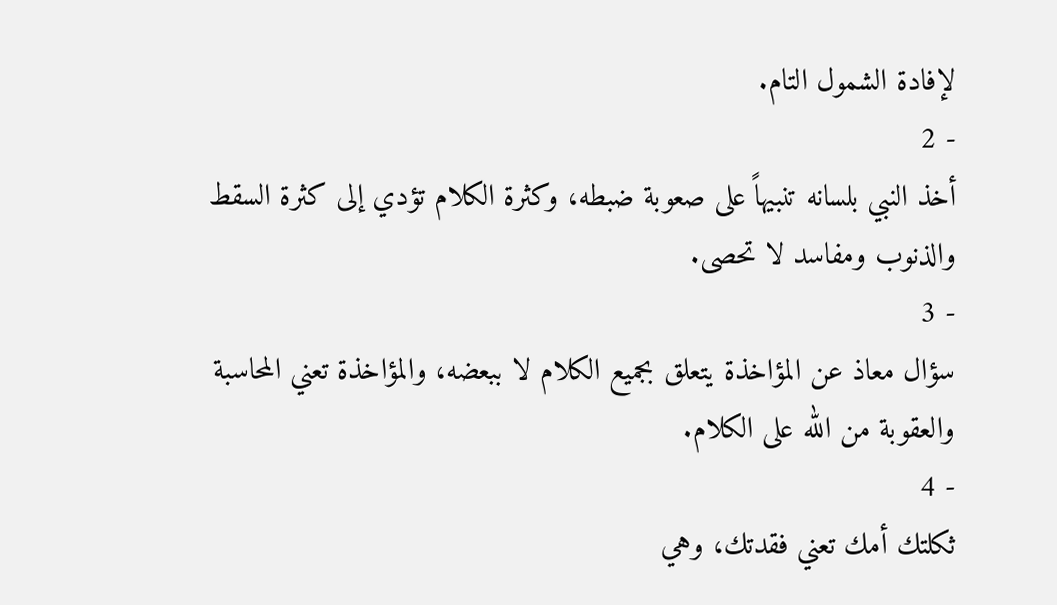لإفادة الشمول التام.
- 2
أخذ النبي بلسانه تنبيهاً على صعوبة ضبطه، وكثرة الكلام تؤدي إلى كثرة السقط والذنوب ومفاسد لا تحصى.
- 3
سؤال معاذ عن المؤاخذة يتعلق بجميع الكلام لا ببعضه، والمؤاخذة تعني المحاسبة والعقوبة من الله على الكلام.
- 4
ثكلتك أمك تعني فقدتك، وهي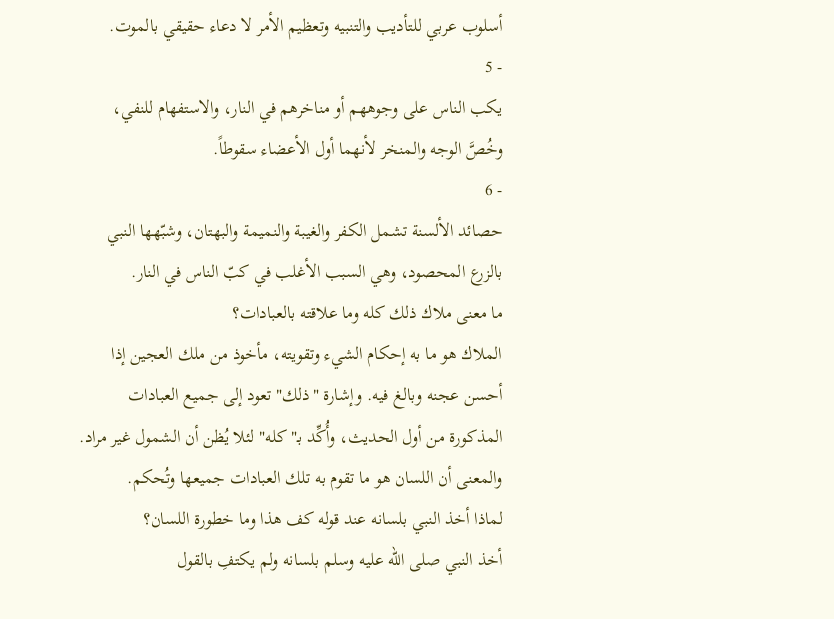أسلوب عربي للتأديب والتنبيه وتعظيم الأمر لا دعاء حقيقي بالموت.
- 5
يكب الناس على وجوههم أو مناخرهم في النار، والاستفهام للنفي، وخُصَّ الوجه والمنخر لأنهما أول الأعضاء سقوطاً.
- 6
حصائد الألسنة تشمل الكفر والغيبة والنميمة والبهتان، وشبّهها النبي بالزرع المحصود، وهي السبب الأغلب في كبّ الناس في النار.
ما معنى ملاك ذلك كله وما علاقته بالعبادات؟
الملاك هو ما به إحكام الشيء وتقويته، مأخوذ من ملك العجين إذا أحسن عجنه وبالغ فيه. وإشارة "ذلك" تعود إلى جميع العبادات المذكورة من أول الحديث، وأُكِّد بـ"كله" لئلا يُظن أن الشمول غير مراد. والمعنى أن اللسان هو ما تقوم به تلك العبادات جميعها وتُحكم.
لماذا أخذ النبي بلسانه عند قوله كف هذا وما خطورة اللسان؟
أخذ النبي صلى الله عليه وسلم بلسانه ولم يكتفِ بالقول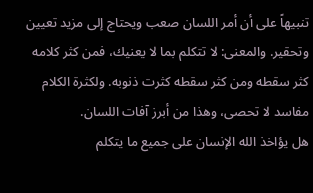تنبيهاً على أن أمر اللسان صعب ويحتاج إلى مزيد تعيين وتحقير. والمعنى: لا تتكلم بما لا يعنيك، فمن كثر كلامه كثر سقطه ومن كثر سقطه كثرت ذنوبه. ولكثرة الكلام مفاسد لا تحصى، وهذا من أبرز آفات اللسان.
هل يؤاخذ الله الإنسان على جميع ما يتكلم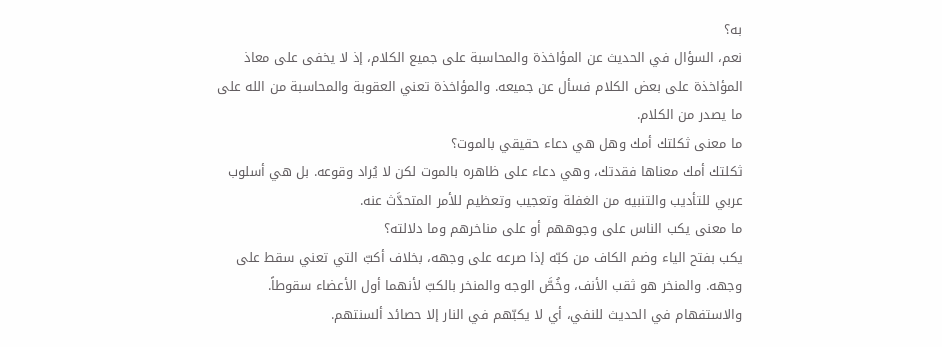به؟
نعم، السؤال في الحديث عن المؤاخذة والمحاسبة على جميع الكلام، إذ لا يخفى على معاذ المؤاخذة على بعض الكلام فسأل عن جميعه. والمؤاخذة تعني العقوبة والمحاسبة من الله على ما يصدر من الكلام.
ما معنى ثكلتك أمك وهل هي دعاء حقيقي بالموت؟
ثكلتك أمك معناها فقدتك، وهي دعاء على ظاهره بالموت لكن لا يُراد وقوعه. بل هي أسلوب عربي للتأديب والتنبيه من الغفلة وتعجيب وتعظيم للأمر المتحدَّث عنه.
ما معنى يكب الناس على وجوههم أو على مناخرهم وما دلالته؟
يكب بفتح الياء وضم الكاف من كبّه إذا صرعه على وجهه، بخلاف أكبّ التي تعني سقط على وجهه. والمنخر هو ثقب الأنف، وخُصَّ الوجه والمنخر بالكبّ لأنهما أول الأعضاء سقوطاً. والاستفهام في الحديث للنفي، أي لا يكبّهم في النار إلا حصائد ألسنتهم.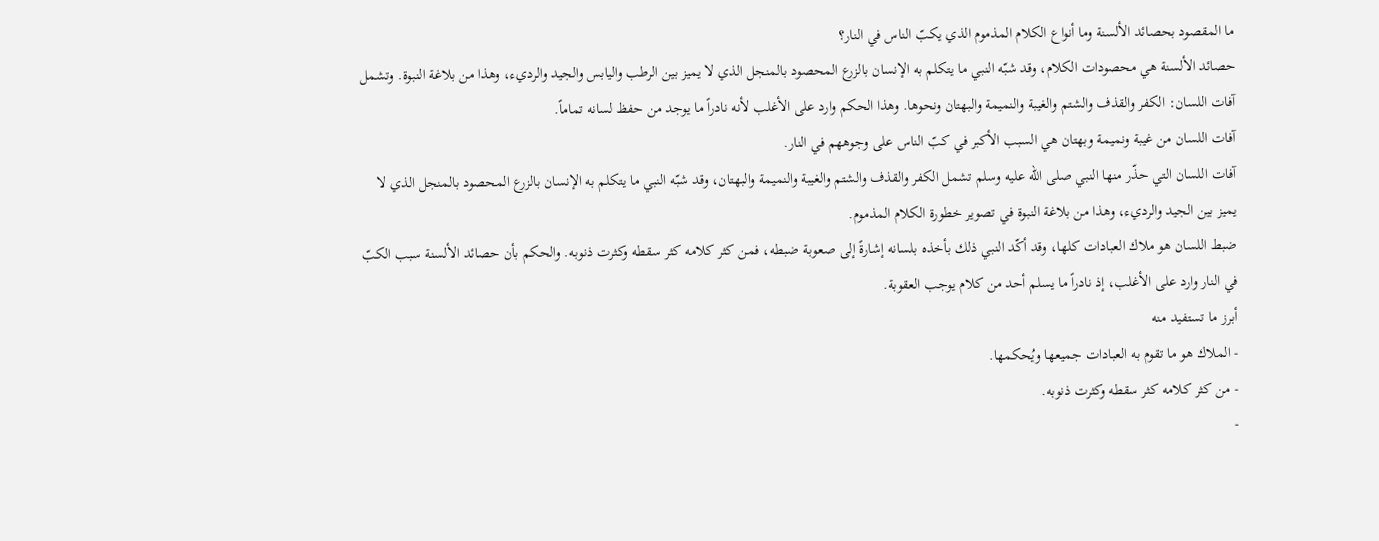ما المقصود بحصائد الألسنة وما أنواع الكلام المذموم الذي يكبّ الناس في النار؟
حصائد الألسنة هي محصودات الكلام، وقد شبّه النبي ما يتكلم به الإنسان بالزرع المحصود بالمنجل الذي لا يميز بين الرطب واليابس والجيد والرديء، وهذا من بلاغة النبوة. وتشمل آفات اللسان: الكفر والقذف والشتم والغيبة والنميمة والبهتان ونحوها. وهذا الحكم وارد على الأغلب لأنه نادراً ما يوجد من حفظ لسانه تماماً.
آفات اللسان من غيبة ونميمة وبهتان هي السبب الأكبر في كبّ الناس على وجوههم في النار.
آفات اللسان التي حذّر منها النبي صلى الله عليه وسلم تشمل الكفر والقذف والشتم والغيبة والنميمة والبهتان، وقد شبّه النبي ما يتكلم به الإنسان بالزرع المحصود بالمنجل الذي لا يميز بين الجيد والرديء، وهذا من بلاغة النبوة في تصوير خطورة الكلام المذموم.
ضبط اللسان هو ملاك العبادات كلها، وقد أكّد النبي ذلك بأخذه بلسانه إشارةً إلى صعوبة ضبطه، فمن كثر كلامه كثر سقطه وكثرت ذنوبه. والحكم بأن حصائد الألسنة سبب الكبّ في النار وارد على الأغلب، إذ نادراً ما يسلم أحد من كلام يوجب العقوبة.
أبرز ما تستفيد منه
- الملاك هو ما تقوم به العبادات جميعها ويُحكمها.
- من كثر كلامه كثر سقطه وكثرت ذنوبه.
-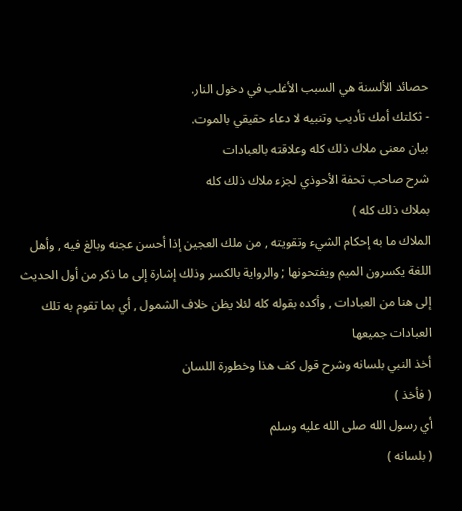حصائد الألسنة هي السبب الأغلب في دخول النار.
- ثكلتك أمك تأديب وتنبيه لا دعاء حقيقي بالموت.
بيان معنى ملاك ذلك كله وعلاقته بالعبادات
شرح صاحب تحفة الأحوذي لجزء ملاك ذلك كله
بملاك ذلك كله )
الملاك ما به إحكام الشيء وتقويته , من ملك العجين إذا أحسن عجنه وبالغ فيه , وأهل اللغة يكسرون الميم ويفتحونها ; والرواية بالكسر وذلك إشارة إلى ما ذكر من أول الحديث إلى هنا من العبادات , وأكده بقوله كله لئلا يظن خلاف الشمول , أي بما تقوم به تلك العبادات جميعها
أخذ النبي بلسانه وشرح قول كف هذا وخطورة اللسان
( فأخذ )
أي رسول الله صلى الله عليه وسلم
( بلسانه )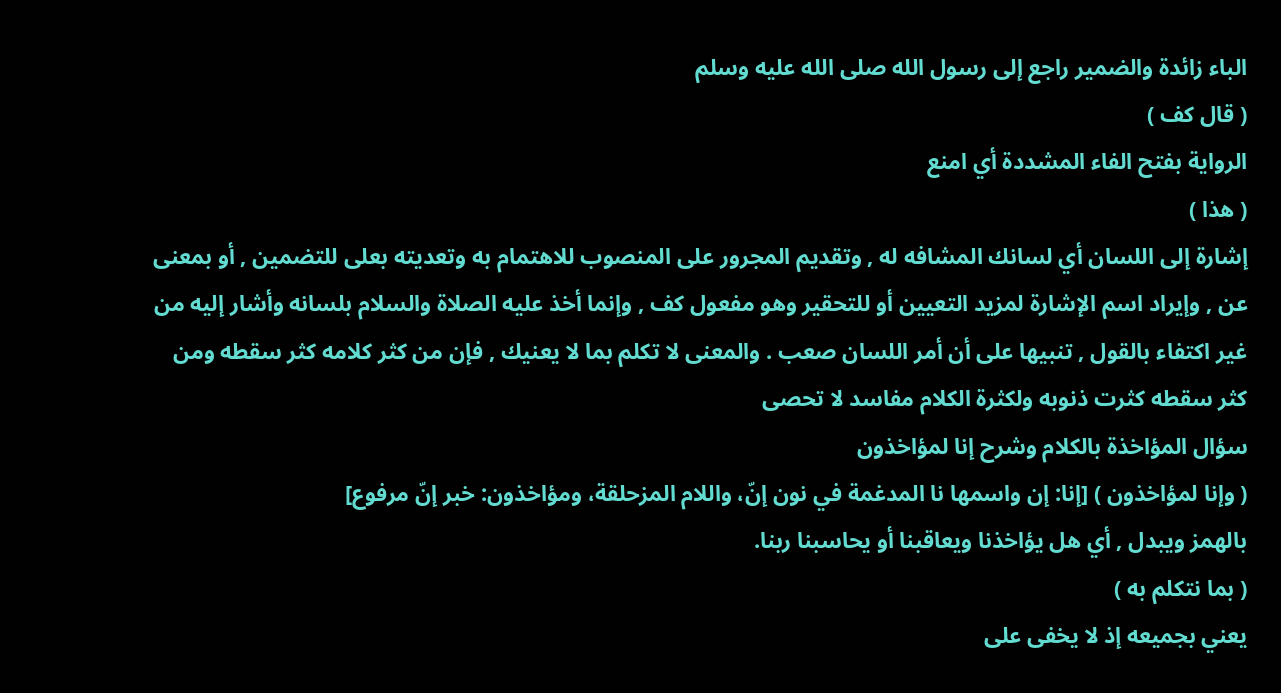الباء زائدة والضمير راجع إلى رسول الله صلى الله عليه وسلم
( قال كف )
الرواية بفتح الفاء المشددة أي امنع
( هذا )
إشارة إلى اللسان أي لسانك المشافه له , وتقديم المجرور على المنصوب للاهتمام به وتعديته بعلى للتضمين , أو بمعنى عن , وإيراد اسم الإشارة لمزيد التعيين أو للتحقير وهو مفعول كف , وإنما أخذ عليه الصلاة والسلام بلسانه وأشار إليه من غير اكتفاء بالقول , تنبيها على أن أمر اللسان صعب . والمعنى لا تكلم بما لا يعنيك , فإن من كثر كلامه كثر سقطه ومن كثر سقطه كثرت ذنوبه ولكثرة الكلام مفاسد لا تحصى
سؤال المؤاخذة بالكلام وشرح إنا لمؤاخذون
( وإنا لمؤاخذون ) [إنا: إن واسمها نا المدغمة في نون إنّ، واللام المزحلقة، ومؤاخذون: خبر إنّ مرفوع]
بالهمز ويبدل , أي هل يؤاخذنا ويعاقبنا أو يحاسبنا ربنا.
( بما نتكلم به )
يعني بجميعه إذ لا يخفى على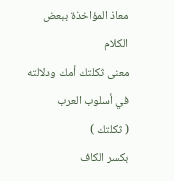معاذ المؤاخذة ببعض الكلام
معنى ثكلتك أمك ودلالته في أسلوب العرب
( ثكلتك )
بكسر الكاف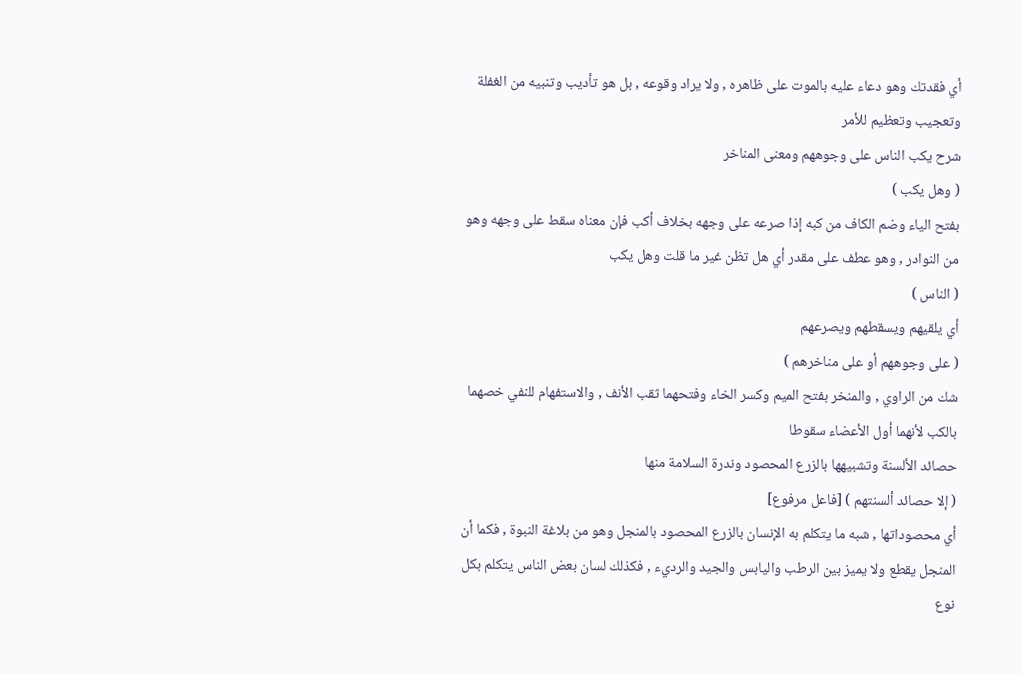أي فقدتك وهو دعاء عليه بالموت على ظاهره , ولا يراد وقوعه , بل هو تأديب وتنبيه من الغفلة وتعجيب وتعظيم للأمر
شرح يكب الناس على وجوههم ومعنى المناخر
( وهل يكب )
بفتح الياء وضم الكاف من كبه إذا صرعه على وجهه بخلاف أكب فإن معناه سقط على وجهه وهو من النوادر , وهو عطف على مقدر أي هل تظن غير ما قلت وهل يكب
( الناس )
أي يلقيهم ويسقطهم ويصرعهم
( على وجوههم أو على مناخرهم )
شك من الراوي , والمنخر بفتح الميم وكسر الخاء وفتحهما ثقب الأنف , والاستفهام للنفي خصهما بالكب لأنهما أول الأعضاء سقوطا
حصائد الألسنة وتشبيهها بالزرع المحصود وندرة السلامة منها
( إلا حصائد ألسنتهم ) [فاعل مرفوع]
أي محصوداتها , شبه ما يتكلم به الإنسان بالزرع المحصود بالمنجل وهو من بلاغة النبوة , فكما أن المنجل يقطع ولا يميز بين الرطب واليابس والجيد والرديء , فكذلك لسان بعض الناس يتكلم بكل نوع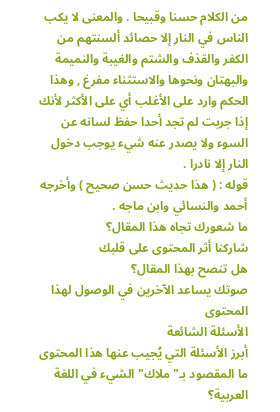من الكلام حسنا وقبيحا . والمعنى لا يكب الناس في النار إلا حصائد ألسنتهم من الكفر والقذف والشتم والغيبة والنميمة والبهتان ونحوها والاستثناء مفرغ , وهذا الحكم وارد على الأغلب أي على الأكثر لأنك إذا جربت لم تجد أحدا حفظ لسانه عن السوء ولا يصدر عنه شيء يوجب دخول النار إلا نادرا .
قوله : ( هذا حديث حسن صحيح ) وأخرجه أحمد والنسائي وابن ماجه .
ما شعورك تجاه هذا المقال؟
شاركنا أثر المحتوى على قلبك
هل تنصح بهذا المقال؟
صوتك يساعد الآخرين في الوصول لهذا المحتوى
الأسئلة الشائعة
أبرز الأسئلة التي يُجيب عنها هذا المحتوى
ما المقصود بـ"ملاك" الشيء في اللغة العربية؟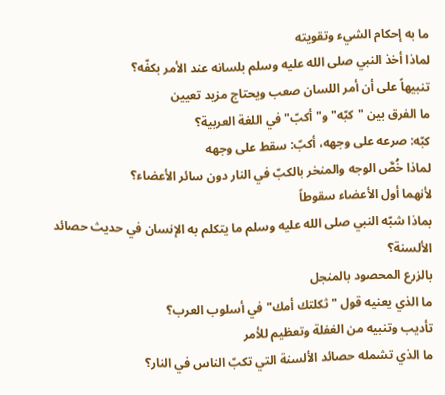ما به إحكام الشيء وتقويته
لماذا أخذ النبي صلى الله عليه وسلم بلسانه عند الأمر بكفّه؟
تنبيهاً على أن أمر اللسان صعب ويحتاج مزيد تعيين
ما الفرق بين "كبّه" و"أكبّ" في اللغة العربية؟
كبّه: صرعه على وجهه، أكبّ: سقط على وجهه
لماذا خُصَّ الوجه والمنخر بالكبّ في النار دون سائر الأعضاء؟
لأنهما أول الأعضاء سقوطاً
بماذا شبّه النبي صلى الله عليه وسلم ما يتكلم به الإنسان في حديث حصائد الألسنة؟
بالزرع المحصود بالمنجل
ما الذي يعنيه قول "ثكلتك أمك" في أسلوب العرب؟
تأديب وتنبيه من الغفلة وتعظيم للأمر
ما الذي تشمله حصائد الألسنة التي تكبّ الناس في النار؟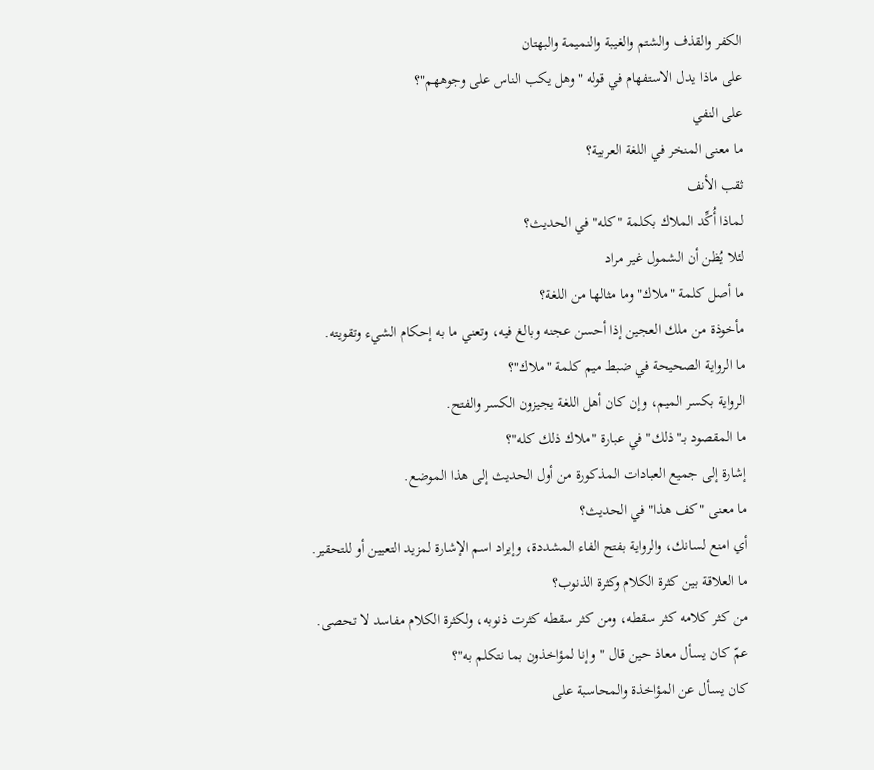الكفر والقذف والشتم والغيبة والنميمة والبهتان
على ماذا يدل الاستفهام في قوله "وهل يكب الناس على وجوههم"؟
على النفي
ما معنى المنخر في اللغة العربية؟
ثقب الأنف
لماذا أُكِّد الملاك بكلمة "كله" في الحديث؟
لئلا يُظن أن الشمول غير مراد
ما أصل كلمة "ملاك" وما مثالها من اللغة؟
مأخوذة من ملك العجين إذا أحسن عجنه وبالغ فيه، وتعني ما به إحكام الشيء وتقويته.
ما الرواية الصحيحة في ضبط ميم كلمة "ملاك"؟
الرواية بكسر الميم، وإن كان أهل اللغة يجيزون الكسر والفتح.
ما المقصود بـ"ذلك" في عبارة "ملاك ذلك كله"؟
إشارة إلى جميع العبادات المذكورة من أول الحديث إلى هذا الموضع.
ما معنى "كف هذا" في الحديث؟
أي امنع لسانك، والرواية بفتح الفاء المشددة، وإيراد اسم الإشارة لمزيد التعيين أو للتحقير.
ما العلاقة بين كثرة الكلام وكثرة الذنوب؟
من كثر كلامه كثر سقطه، ومن كثر سقطه كثرت ذنوبه، ولكثرة الكلام مفاسد لا تحصى.
عمّ كان يسأل معاذ حين قال "وإنا لمؤاخذون بما نتكلم به"؟
كان يسأل عن المؤاخذة والمحاسبة على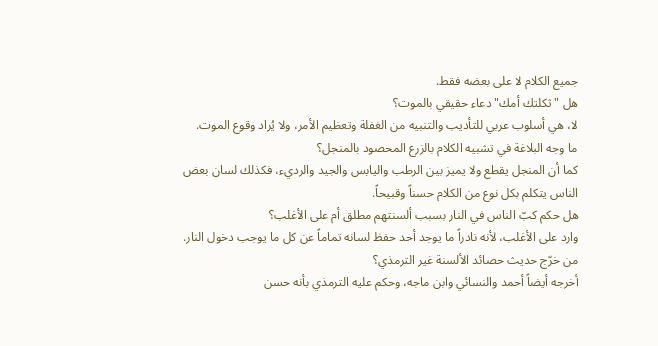جميع الكلام لا على بعضه فقط.
هل "ثكلتك أمك" دعاء حقيقي بالموت؟
لا، هي أسلوب عربي للتأديب والتنبيه من الغفلة وتعظيم الأمر، ولا يُراد وقوع الموت.
ما وجه البلاغة في تشبيه الكلام بالزرع المحصود بالمنجل؟
كما أن المنجل يقطع ولا يميز بين الرطب واليابس والجيد والرديء، فكذلك لسان بعض الناس يتكلم بكل نوع من الكلام حسناً وقبيحاً.
هل حكم كبّ الناس في النار بسبب ألسنتهم مطلق أم على الأغلب؟
وارد على الأغلب، لأنه نادراً ما يوجد أحد حفظ لسانه تماماً عن كل ما يوجب دخول النار.
من خرّج حديث حصائد الألسنة غير الترمذي؟
أخرجه أيضاً أحمد والنسائي وابن ماجه، وحكم عليه الترمذي بأنه حسن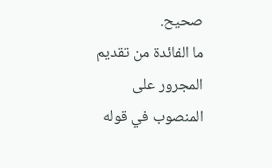صحيح.
ما الفائدة من تقديم المجرور على المنصوب في قوله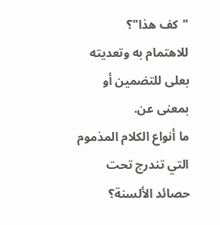"كف هذا"؟
للاهتمام به وتعديته بعلى للتضمين أو بمعنى عن.
ما أنواع الكلام المذموم التي تندرج تحت حصائد الألسنة؟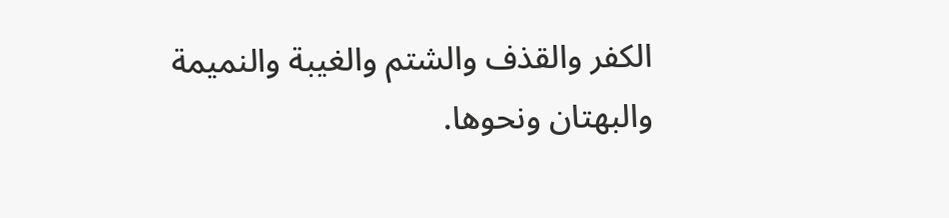الكفر والقذف والشتم والغيبة والنميمة والبهتان ونحوها.